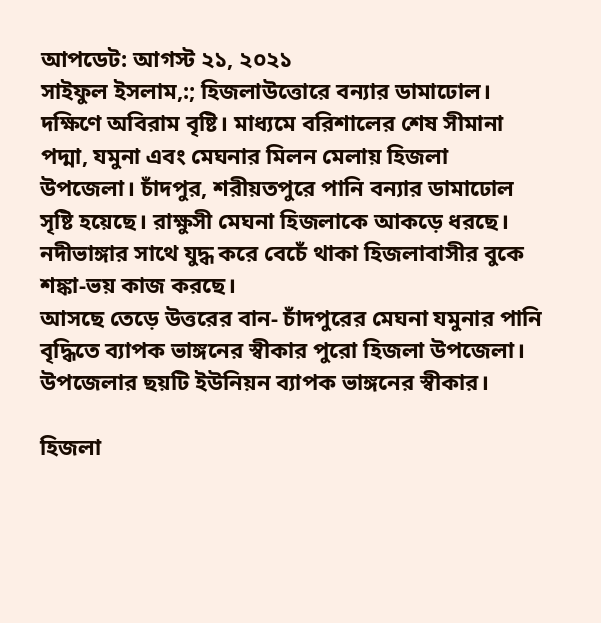আপডেট: আগস্ট ২১, ২০২১
সাইফুল ইসলাম,:; হিজলাউত্তোরে বন্যার ডামাঢোল। দক্ষিণে অবিরাম বৃষ্টি। মাধ্যমে বরিশালের শেষ সীমানা পদ্মা, যমুনা এবং মেঘনার মিলন মেলায় হিজলা উপজেলা। চাঁদপুর, শরীয়তপুরে পানি বন্যার ডামাঢোল সৃষ্টি হয়েছে। রাক্ষুসী মেঘনা হিজলাকে আকড়ে ধরছে। নদীভাঙ্গার সাথে যুদ্ধ করে বেচেঁ থাকা হিজলাবাসীর বুকে শঙ্কা-ভয় কাজ করছে।
আসছে তেড়ে উত্তরের বান- চাঁদপুরের মেঘনা যমুনার পানি বৃদ্ধিতে ব্যাপক ভাঙ্গনের স্বীকার পুরো হিজলা উপজেলা। উপজেলার ছয়টি ইউনিয়ন ব্যাপক ভাঙ্গনের স্বীকার।

হিজলা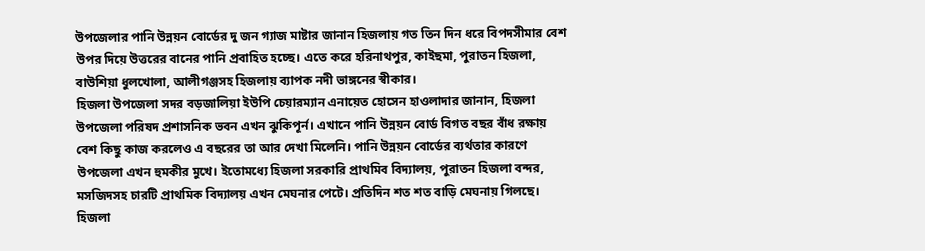উপজেলার পানি উন্নয়ন বোর্ডের দু জন গ্যাজ মাষ্টার জানান হিজলায় গত তিন দিন ধরে বিপদসীমার বেশ উপর দিয়ে উত্তরের বানের পানি প্রবাহিত হচ্ছে। এতে করে হরিনাথপুর, কাইছমা, পুরাতন হিজলা, বাউশিয়া ধুলখোলা, আলীগঞ্জসহ হিজলায় ব্যাপক নদী ভাঙ্গনের স্বীকার।
হিজলা উপজেলা সদর বড়জালিয়া ইউপি চেয়ারম্যান এনায়েত হোসেন হাওলাদার জানান, হিজলা উপজেলা পরিষদ প্রশাসনিক ভবন এখন ঝুকিপূর্ন। এখানে পানি উন্নয়ন বোর্ড বিগত বছর বাঁধ রক্ষায় বেশ কিছু কাজ করলেও এ বছরের তা আর দেখা মিলেনি। পানি উন্নয়ন বোর্ডের ব্যর্থতার কারণে উপজেলা এখন হুমকীর মুখে। ইতোমধ্যে হিজলা সরকারি প্রাথমিব বিদ্যালয়, পুরাতন হিজলা বন্দর, মসজিদসহ চারটি প্রাথমিক বিদ্যালয় এখন মেঘনার পেটে। প্রতিদিন শত শত বাড়ি মেঘনায় গিলছে।
হিজলা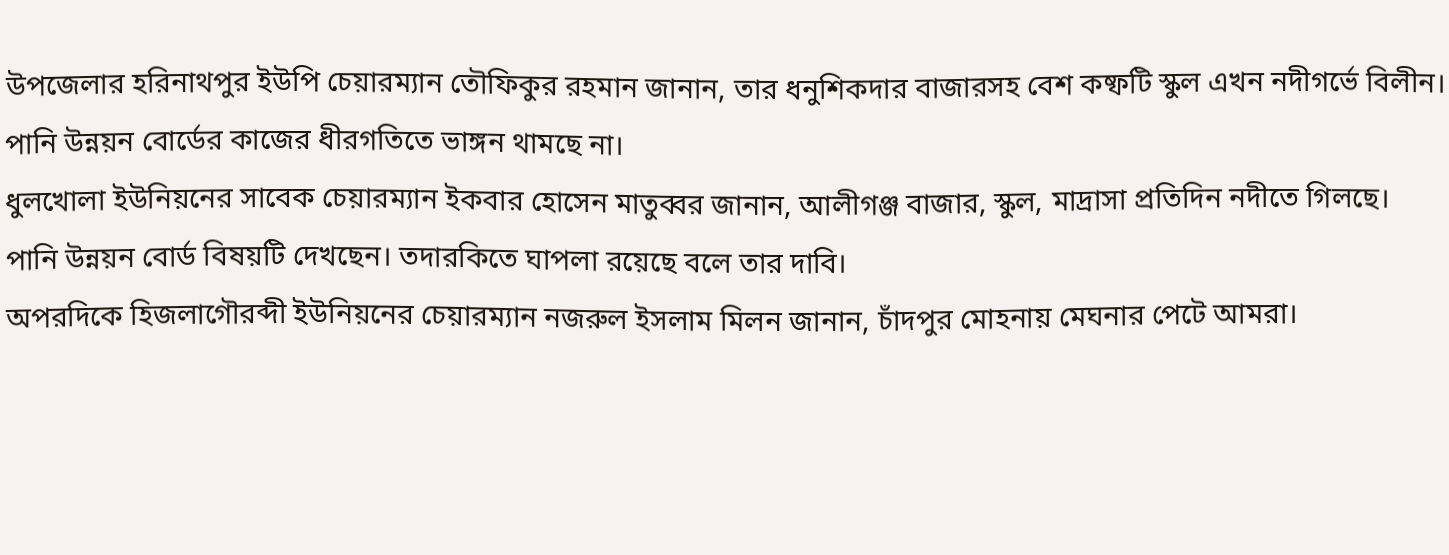উপজেলার হরিনাথপুর ইউপি চেয়ারম্যান তৌফিকুর রহমান জানান, তার ধনুশিকদার বাজারসহ বেশ কষ্ফটি স্কুল এখন নদীগর্ভে বিলীন। পানি উন্নয়ন বোর্ডের কাজের ধীরগতিতে ভাঙ্গন থামছে না।
ধুলখোলা ইউনিয়নের সাবেক চেয়ারম্যান ইকবার হোসেন মাতুব্বর জানান, আলীগঞ্জ বাজার, স্কুল, মাদ্রাসা প্রতিদিন নদীতে গিলছে। পানি উন্নয়ন বোর্ড বিষয়টি দেখছেন। তদারকিতে ঘাপলা রয়েছে বলে তার দাবি।
অপরদিকে হিজলাগৌরব্দী ইউনিয়নের চেয়ারম্যান নজরুল ইসলাম মিলন জানান, চাঁদপুর মোহনায় মেঘনার পেটে আমরা।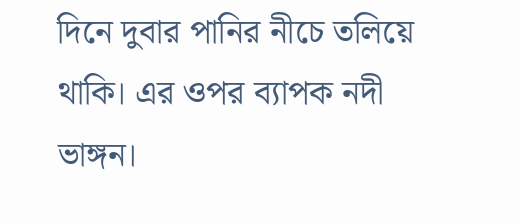দিনে দুবার পানির নীচে তলিয়ে থাকি। এর ওপর ব্যাপক নদী ভাঙ্গন।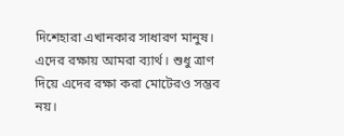দিশেহারা এখানকার সাধারণ মানুষ। এদের রক্ষায় আমরা ব্যার্থ। শুধু ত্রাণ দিয়ে এদের রক্ষা করা মোটেরও সম্ভব নয়।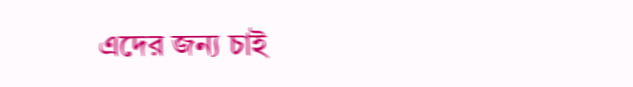এদের জন্য চাই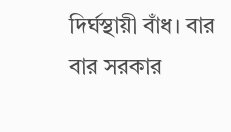দির্ঘস্থায়ী বাঁধ। বার বার সরকার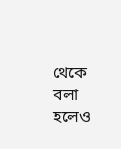থেকে বলা হলেও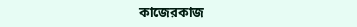কাজেরকাজ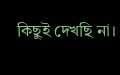কিছুই দেখছি না।